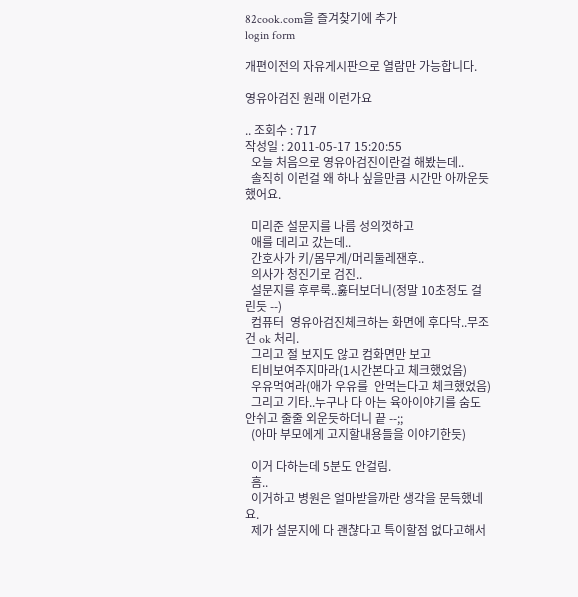82cook.com을 즐겨찾기에 추가
login form

개편이전의 자유게시판으로 열람만 가능합니다.

영유아검진 원래 이런가요

.. 조회수 : 717
작성일 : 2011-05-17 15:20:55
  오늘 처음으로 영유아검진이란걸 해봤는데..
  솔직히 이런걸 왜 하나 싶을만큼 시간만 아까운듯했어요.

  미리준 설문지를 나름 성의껏하고
  애를 데리고 갔는데..
  간호사가 키/몸무게/머리둘레잰후..
  의사가 청진기로 검진..
  설문지를 후루룩..훓터보더니(정말 10초정도 걸린듯 --)
  컴퓨터  영유아검진체크하는 화면에 후다닥..무조건 ok 처리.
  그리고 절 보지도 않고 컴화면만 보고
  티비보여주지마라(1시간본다고 체크했었음)
  우유먹여라(애가 우유를  안먹는다고 체크했었음)
  그리고 기타..누구나 다 아는 육아이야기를 숨도 안쉬고 줄줄 외운듯하더니 끝 --;;
  (아마 부모에게 고지할내용들을 이야기한듯)

  이거 다하는데 5분도 안걸림.
  흠..
  이거하고 병원은 얼마받을까란 생각을 문득했네요.
  제가 설문지에 다 괜챦다고 특이할점 없다고해서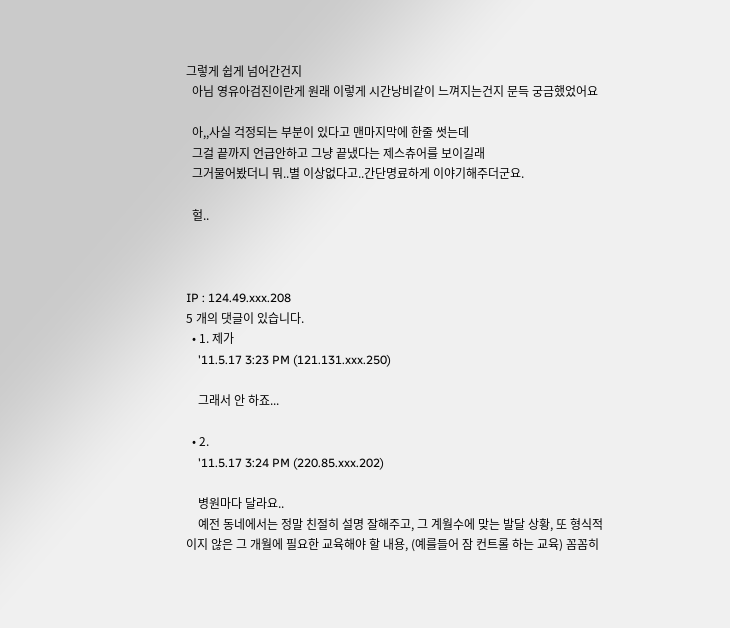그렇게 쉽게 넘어간건지
  아님 영유아검진이란게 원래 이렇게 시간낭비같이 느껴지는건지 문득 궁금했었어요

  아,,사실 걱정되는 부분이 있다고 맨마지막에 한줄 썻는데
  그걸 끝까지 언급안하고 그냥 끝냈다는 제스츄어를 보이길래
  그거물어봤더니 뭐..별 이상없다고..간단명료하게 이야기해주더군요.

  헐..



IP : 124.49.xxx.208
5 개의 댓글이 있습니다.
  • 1. 제가
    '11.5.17 3:23 PM (121.131.xxx.250)

    그래서 안 하죠...

  • 2.
    '11.5.17 3:24 PM (220.85.xxx.202)

    병원마다 달라요..
    예전 동네에서는 정말 친절히 설명 잘해주고, 그 계월수에 맞는 발달 상황, 또 형식적이지 않은 그 개월에 필요한 교육해야 할 내용, (예를들어 잠 컨트롤 하는 교육) 꼼꼼히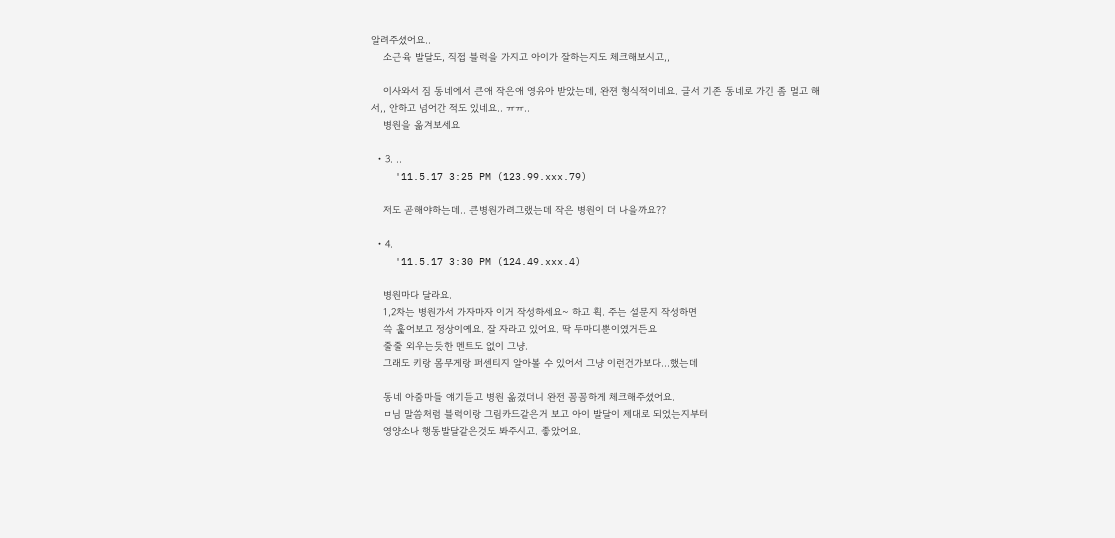알려주셨어요..
    소근육 발달도, 직접 블럭을 가지고 아이가 잘하는지도 체크해보시고,,

    이사와서 짐 동네에서 큰애 작은애 영유아 받았는데, 완젼 형식적이네요. 글서 기존 동네로 가긴 좀 멀고 해서,, 안하고 넘어간 적도 있네요.. ㅠㅠ..
    병원을 옮겨보세요

  • 3. ..
    '11.5.17 3:25 PM (123.99.xxx.79)

    저도 곧해야하는데.. 큰병원가려그랬는데 작은 병원이 더 나을까요??

  • 4.
    '11.5.17 3:30 PM (124.49.xxx.4)

    병원마다 달라요.
    1,2차는 병원가서 가자마자 이거 작성하세요~ 하고 휙. 주는 설문지 작성하면
    쓱 훑어보고 정상이예요. 잘 자라고 있어요. 딱 두마디뿐이였거든요
    줄줄 외우는듯한 멘트도 없이 그냥.
    그래도 키랑 몸무게랑 퍼센티지 알아볼 수 있어서 그냥 이런건가보다...했는데

    동네 아줌마들 얘기듣고 병원 옮겼더니 완전 꼼꼼하게 체크해주셨어요.
    ㅁ님 말씀처럼 블럭이랑 그림카드같은거 보고 아이 발달이 제대로 되었는지부터
    영양소나 행동발달같은것도 봐주시고. 좋았어요.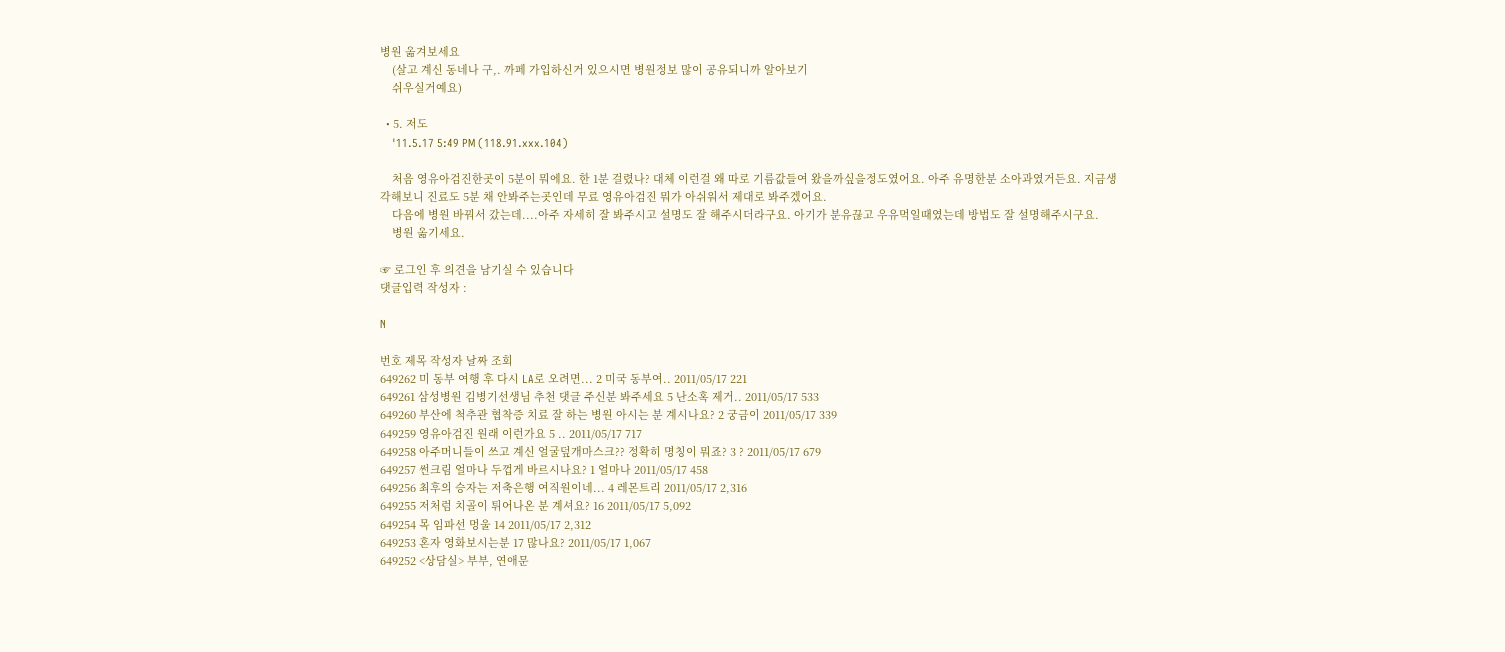병원 옮겨보세요
    (살고 계신 동네나 구,. 까페 가입하신거 있으시면 병원정보 많이 공유되니까 알아보기
    쉬우실거예요)

  • 5. 저도
    '11.5.17 5:49 PM (118.91.xxx.104)

    처음 영유아검진한곳이 5분이 뭐에요. 한 1분 걸렸나? 대체 이런걸 왜 따로 기름값들여 왔을까싶을정도였어요. 아주 유명한분 소아과였거든요. 지금생각해보니 진료도 5분 채 안봐주는곳인데 무료 영유아검진 뭐가 아쉬워서 제대로 봐주겠어요.
    다음에 병원 바꿔서 갔는데....아주 자세히 잘 봐주시고 설명도 잘 해주시더라구요. 아기가 분유끊고 우유먹일때였는데 방법도 잘 설명해주시구요.
    병원 옮기세요.

☞ 로그인 후 의견을 남기실 수 있습니다
댓글입력 작성자 :

N

번호 제목 작성자 날짜 조회
649262 미 동부 여행 후 다시 LA로 오려면... 2 미국 동부여.. 2011/05/17 221
649261 삼성병원 김병기선생님 추천 댓글 주신분 봐주세요 5 난소혹 제거.. 2011/05/17 533
649260 부산에 척추관 협착증 치료 잘 하는 병원 아시는 분 계시나요? 2 궁금이 2011/05/17 339
649259 영유아검진 원래 이런가요 5 .. 2011/05/17 717
649258 아주머니들이 쓰고 계신 얼굴덮개마스크?? 정확히 명칭이 뭐죠? 3 ? 2011/05/17 679
649257 썬크림 얼마나 두껍게 바르시나요? 1 얼마나 2011/05/17 458
649256 최후의 승자는 저축은행 여직원이네... 4 레몬트리 2011/05/17 2,316
649255 저처럼 치골이 튀어나온 분 계셔요? 16 2011/05/17 5,092
649254 목 임파선 멍울 14 2011/05/17 2,312
649253 혼자 영화보시는분 17 많나요? 2011/05/17 1,067
649252 <상담실> 부부, 연애문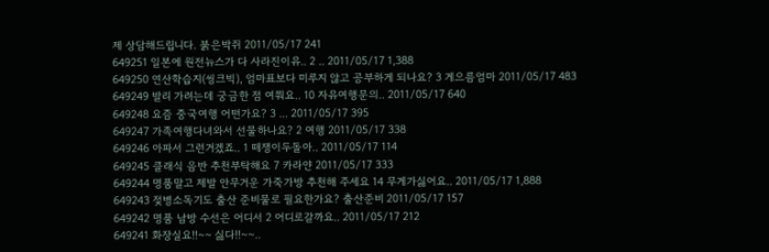제 상담해드립니다. 붉은박쥐 2011/05/17 241
649251 일본에 원전뉴스가 다 사라진이유.. 2 .. 2011/05/17 1,388
649250 연산학습지(씽크빅), 엄마표보다 미루지 않고 공부하게 되나요? 3 게으름엄마 2011/05/17 483
649249 발리 가려는데 궁금한 점 여쭤요.. 10 자유여행문의.. 2011/05/17 640
649248 요즘 중국여행 어떤가요? 3 ... 2011/05/17 395
649247 가족여행다녀와서 선물하나요? 2 여행 2011/05/17 338
649246 아파서 그런거겠죠.. 1 떼쟁이두돌아.. 2011/05/17 114
649245 클래식 음반 추천부탁해요 7 카라얀 2011/05/17 333
649244 명품말고 제발 안무거운 가죽가방 추천해 주세요 14 무게가싫어요.. 2011/05/17 1,888
649243 젖병소독기도 출산 준비물로 필요한가요? 출산준비 2011/05/17 157
649242 명품 남방 수선은 어디서 2 어디로갈까요.. 2011/05/17 212
649241 화장실요!!~~ 싫다!!~~..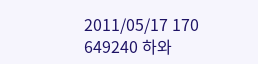2011/05/17 170
649240 하와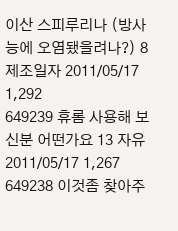이산 스피루리나 (방사능에 오염됐을려나?) 8 제조일자 2011/05/17 1,292
649239 휴롬 사용해 보신분 어떤가요 13 자유 2011/05/17 1,267
649238 이것좀 찾아주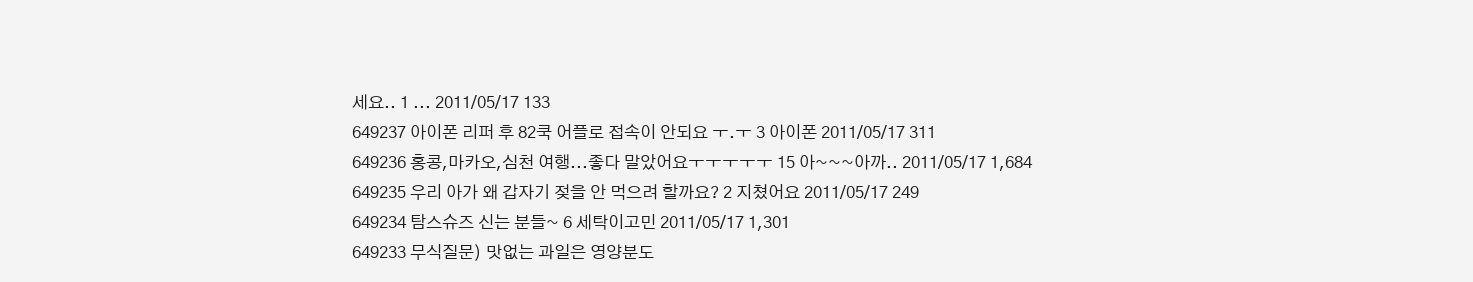세요.. 1 ... 2011/05/17 133
649237 아이폰 리퍼 후 82쿡 어플로 접속이 안되요 ㅜ.ㅜ 3 아이폰 2011/05/17 311
649236 홍콩,마카오,심천 여행...좋다 말았어요ㅜㅜㅜㅜㅜ 15 아~~~아까.. 2011/05/17 1,684
649235 우리 아가 왜 갑자기 젖을 안 먹으려 할까요? 2 지쳤어요 2011/05/17 249
649234 탐스슈즈 신는 분들~ 6 세탁이고민 2011/05/17 1,301
649233 무식질문) 맛없는 과일은 영양분도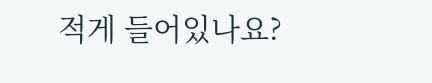적게 들어있나요?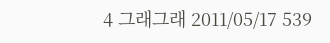4 그래그래 2011/05/17 539